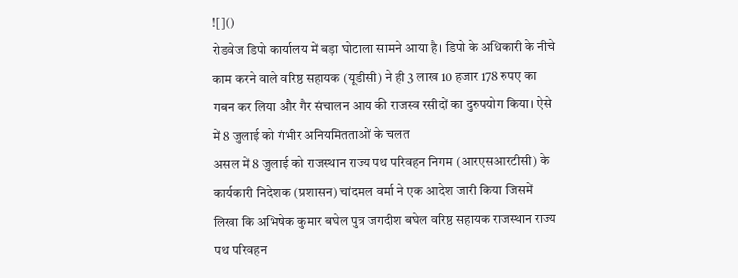![]()
रोडवेज डिपो कार्यालय में बड़ा घोटाला सामने आया है। डिपो के अधिकारी के नीचे काम करने वाले वरिष्ठ सहायक (यूडीसी) ने ही 3 लाख 10 हजार 178 रुपए का गबन कर लिया और गैर संचालन आय की राजस्व रसीदों का दुरुपयोग किया। ऐसे में 8 जुलाई को गंभीर अनियमितताओं के चलत
असल में 8 जुलाई को राजस्थान राज्य पथ परिवहन निगम (आरएसआरटीसी) के कार्यकारी निदेशक (प्रशासन) चांदमल वर्मा ने एक आदेश जारी किया जिसमें लिखा कि अभिषेक कुमार बघेल पुत्र जगदीश बघेल वरिष्ठ सहायक राजस्थान राज्य पथ परिवहन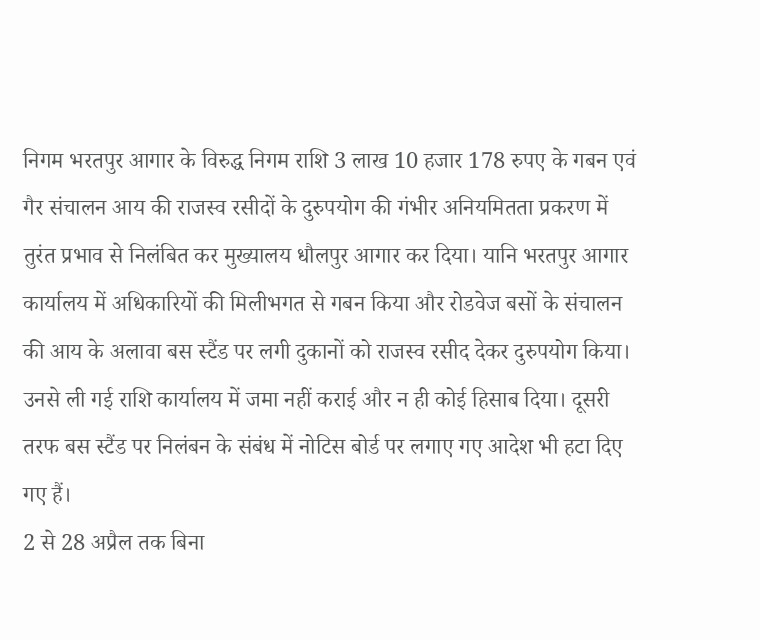निगम भरतपुर आगार के विरुद्ध निगम राशि 3 लाख 10 हजार 178 रुपए के गबन एवं गैर संचालन आय की राजस्व रसीदों के दुरुपयोग की गंभीर अनियमितता प्रकरण में तुरंत प्रभाव से निलंबित कर मुख्यालय धौलपुर आगार कर दिया। यानि भरतपुर आगार कार्यालय में अधिकारियों की मिलीभगत से गबन किया और रोडवेज बसों के संचालन की आय के अलावा बस स्टैंड पर लगी दुकानों को राजस्व रसीद देकर दुरुपयोग किया। उनसे ली गई राशि कार्यालय में जमा नहीं कराई और न ही कोई हिसाब दिया। दूसरी तरफ बस स्टैंड पर निलंबन के संबंध में नोटिस बोर्ड पर लगाए गए आदेश भी हटा दिए गए हैं।
2 से 28 अप्रैल तक बिना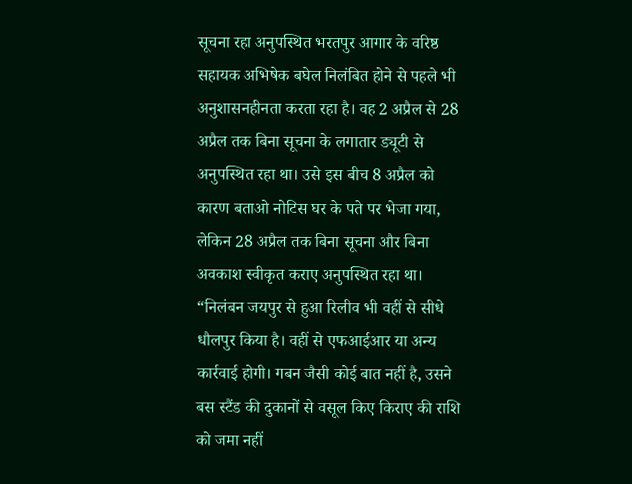सूचना रहा अनुपस्थित भरतपुर आगार के वरिष्ठ सहायक अभिषेक बघेल निलंबित होने से पहले भी अनुशासनहीनता करता रहा है। वह 2 अप्रैल से 28 अप्रैल तक बिना सूचना के लगातार ड्यूटी से अनुपस्थित रहा था। उसे इस बीच 8 अप्रैल को कारण बताओ नोटिस घर के पते पर भेजा गया, लेकिन 28 अप्रैल तक बिना सूचना और बिना अवकाश स्वीकृत कराए अनुपस्थित रहा था।
“निलंबन जयपुर से हुआ रिलीव भी वहीं से सीधे धौलपुर किया है। वहीं से एफआईआर या अन्य कार्रवाई होगी। गबन जैसी कोई बात नहीं है, उसने बस स्टैंड की दुकानों से वसूल किए किराए की राशि को जमा नहीं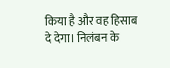किया है और वह हिसाब दे देगा। निलंबन के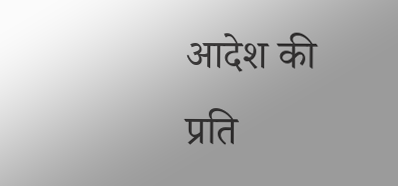आदेश की प्रति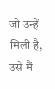जो उन्हें मिली है, उसे मैं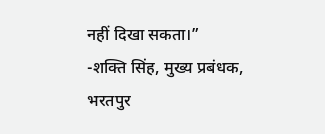नहीं दिखा सकता।”
-शक्ति सिंह, मुख्य प्रबंधक, भरतपुर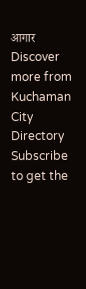आगार
Discover more from Kuchaman City Directory
Subscribe to get the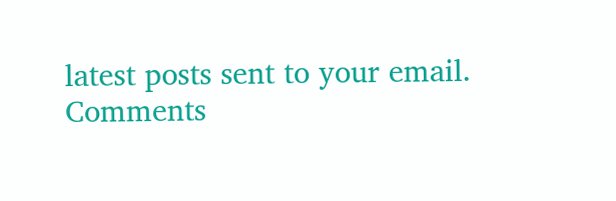latest posts sent to your email.
Comments